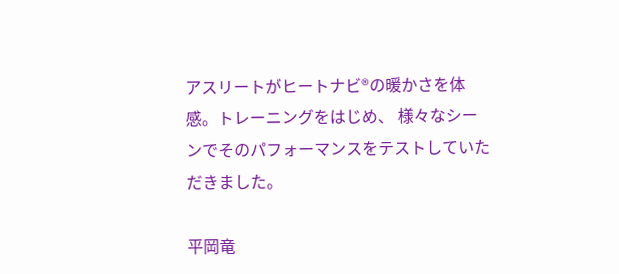アスリートがヒートナビ®の暖かさを体感。トレーニングをはじめ、 様々なシーンでそのパフォーマンスをテストしていただきました。

平岡竜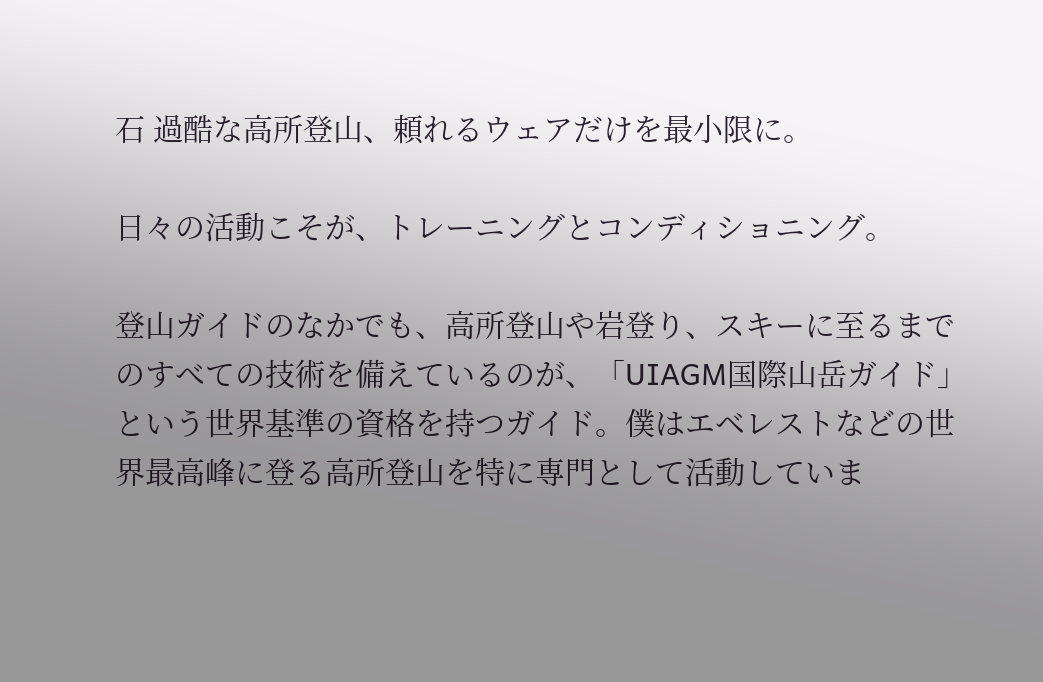石 過酷な高所登山、頼れるウェアだけを最小限に。

日々の活動こそが、トレーニングとコンディショニング。

登山ガイドのなかでも、高所登山や岩登り、スキーに至るまでのすべての技術を備えているのが、「UIAGM国際山岳ガイド」という世界基準の資格を持つガイド。僕はエベレストなどの世界最高峰に登る高所登山を特に専門として活動していま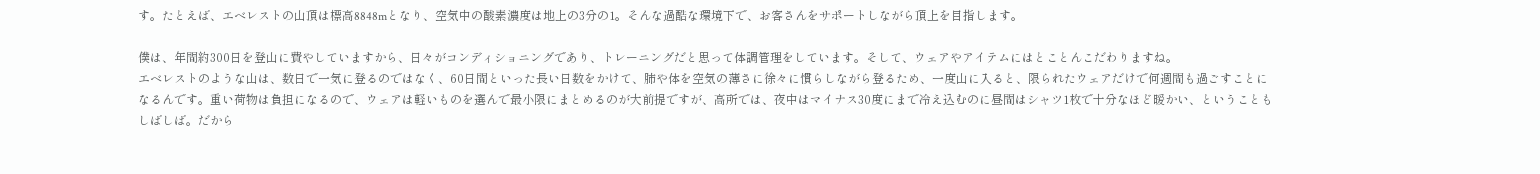す。たとえば、エベレストの山頂は標高8848mとなり、空気中の酸素濃度は地上の3分の1。そんな過酷な環境下で、お客さんをサポートしながら頂上を目指します。

僕は、年間約300日を登山に費やしていますから、日々がコンディショニングであり、トレーニングだと思って体調管理をしています。そして、ウェアやアイテムにはとことんこだわりますね。
エベレストのような山は、数日で一気に登るのではなく、60日間といった長い日数をかけて、肺や体を空気の薄さに徐々に慣らしながら登るため、一度山に入ると、限られたウェアだけで何週間も過ごすことになるんです。重い荷物は負担になるので、ウェアは軽いものを選んで最小限にまとめるのが大前提ですが、高所では、夜中はマイナス30度にまで冷え込むのに昼間はシャツ1枚で十分なほど暖かい、ということもしばしば。だから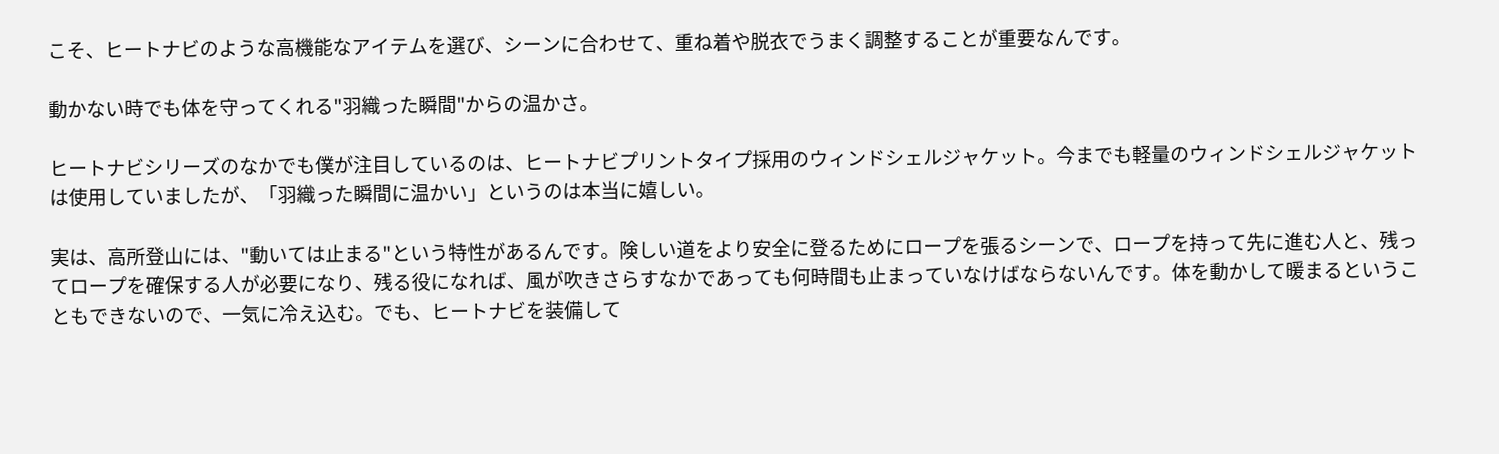こそ、ヒートナビのような高機能なアイテムを選び、シーンに合わせて、重ね着や脱衣でうまく調整することが重要なんです。

動かない時でも体を守ってくれる"羽織った瞬間"からの温かさ。

ヒートナビシリーズのなかでも僕が注目しているのは、ヒートナビプリントタイプ採用のウィンドシェルジャケット。今までも軽量のウィンドシェルジャケットは使用していましたが、「羽織った瞬間に温かい」というのは本当に嬉しい。

実は、高所登山には、"動いては止まる"という特性があるんです。険しい道をより安全に登るためにロープを張るシーンで、ロープを持って先に進む人と、残ってロープを確保する人が必要になり、残る役になれば、風が吹きさらすなかであっても何時間も止まっていなけばならないんです。体を動かして暖まるということもできないので、一気に冷え込む。でも、ヒートナビを装備して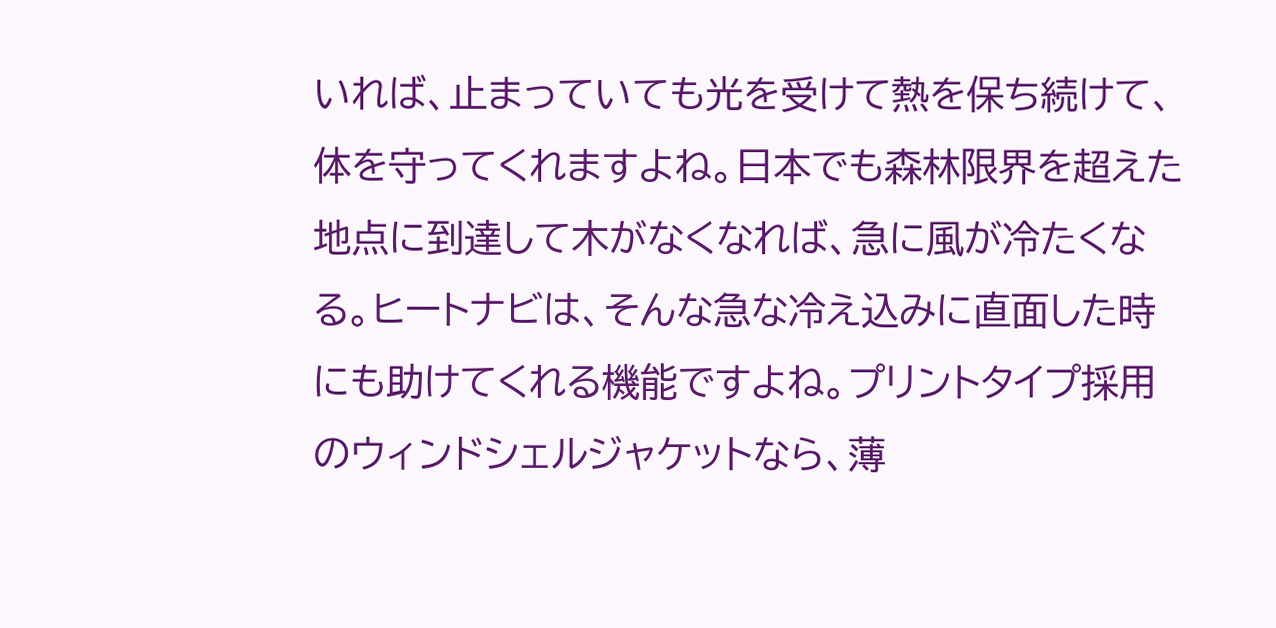いれば、止まっていても光を受けて熱を保ち続けて、体を守ってくれますよね。日本でも森林限界を超えた地点に到達して木がなくなれば、急に風が冷たくなる。ヒートナビは、そんな急な冷え込みに直面した時にも助けてくれる機能ですよね。プリントタイプ採用のウィンドシェルジャケットなら、薄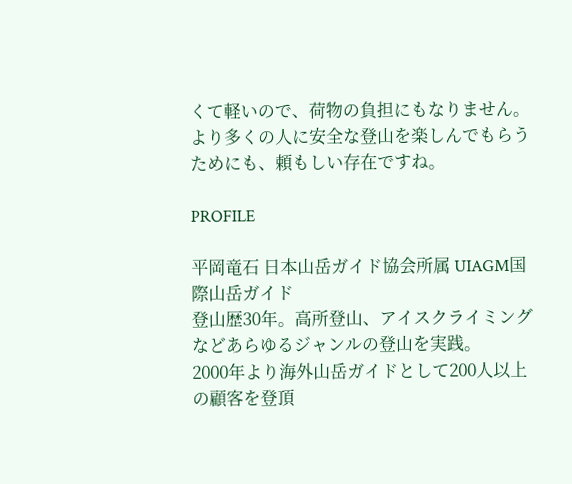くて軽いので、荷物の負担にもなりません。より多くの人に安全な登山を楽しんでもらうためにも、頼もしい存在ですね。

PROFILE

平岡竜石 日本山岳ガイド協会所属 UIAGM国際山岳ガイド
登山歴30年。高所登山、アイスクライミングなどあらゆるジャンルの登山を実践。
2000年より海外山岳ガイドとして200人以上の顧客を登頂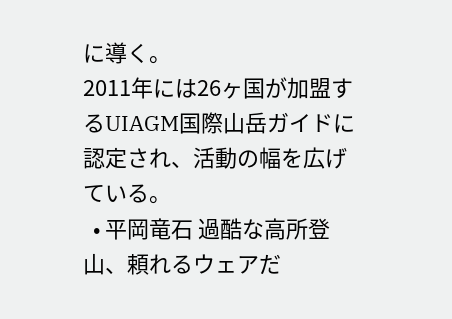に導く。
2011年には26ヶ国が加盟するUIAGM国際山岳ガイドに認定され、活動の幅を広げている。
  • 平岡竜石 過酷な高所登山、頼れるウェアだ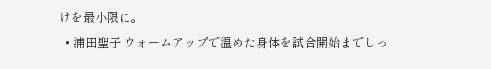けを最小限に。
  • 浦田聖子 ウォームアップで温めた身体を試合開始までしっ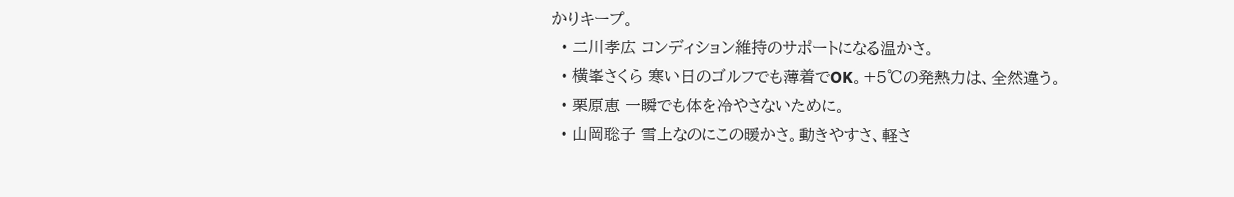かりキープ。
  • 二川孝広 コンディション維持のサポートになる温かさ。
  • 横峯さくら 寒い日のゴルフでも薄着でOK。+5℃の発熱力は、全然違う。
  • 栗原恵 一瞬でも体を冷やさないために。
  • 山岡聡子 雪上なのにこの暖かさ。動きやすさ、軽さ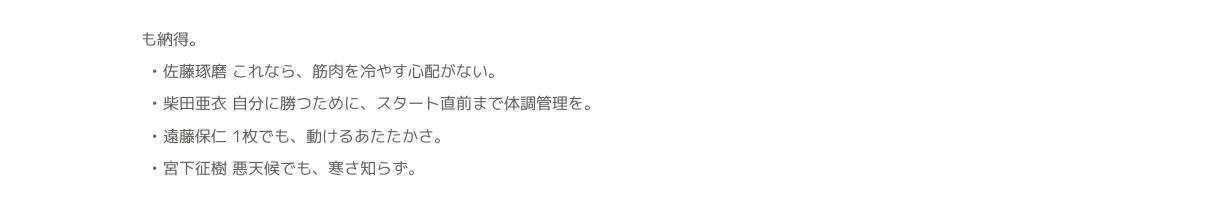も納得。
  • 佐藤琢磨 これなら、筋肉を冷やす心配がない。
  • 柴田亜衣 自分に勝つために、スタート直前まで体調管理を。
  • 遠藤保仁 1枚でも、動けるあたたかさ。
  • 宮下征樹 悪天候でも、寒さ知らず。